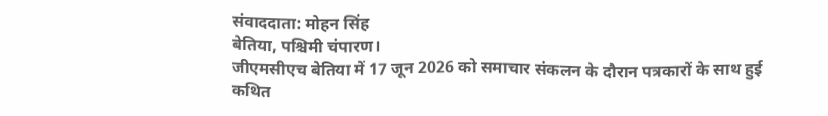संवाददाता: मोहन सिंह
बेतिया, पश्चिमी चंपारण।
जीएमसीएच बेतिया में 17 जून 2026 को समाचार संकलन के दौरान पत्रकारों के साथ हुई कथित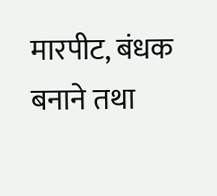मारपीट, बंधक बनाने तथा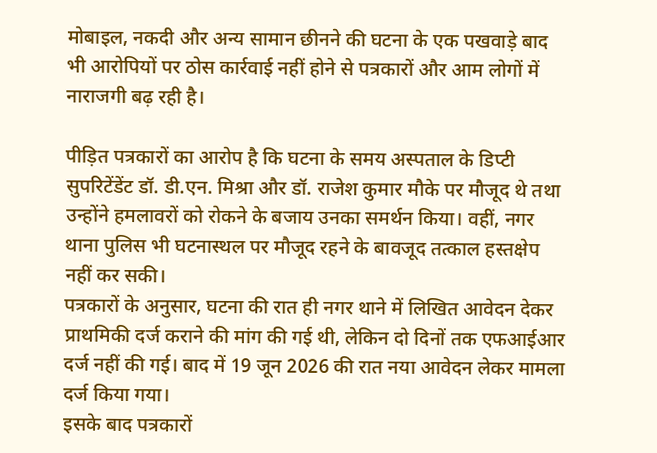मोबाइल, नकदी और अन्य सामान छीनने की घटना के एक पखवाड़े बाद भी आरोपियों पर ठोस कार्रवाई नहीं होने से पत्रकारों और आम लोगों में नाराजगी बढ़ रही है।

पीड़ित पत्रकारों का आरोप है कि घटना के समय अस्पताल के डिप्टी सुपरिटेंडेंट डॉ. डी.एन. मिश्रा और डॉ. राजेश कुमार मौके पर मौजूद थे तथा उन्होंने हमलावरों को रोकने के बजाय उनका समर्थन किया। वहीं, नगर थाना पुलिस भी घटनास्थल पर मौजूद रहने के बावजूद तत्काल हस्तक्षेप नहीं कर सकी।
पत्रकारों के अनुसार, घटना की रात ही नगर थाने में लिखित आवेदन देकर प्राथमिकी दर्ज कराने की मांग की गई थी, लेकिन दो दिनों तक एफआईआर दर्ज नहीं की गई। बाद में 19 जून 2026 की रात नया आवेदन लेकर मामला दर्ज किया गया।
इसके बाद पत्रकारों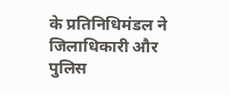के प्रतिनिधिमंडल ने जिलाधिकारी और पुलिस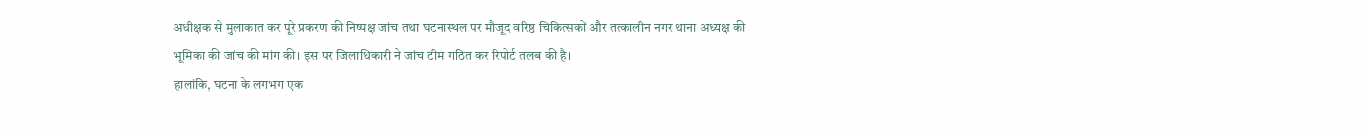अधीक्षक से मुलाकात कर पूरे प्रकरण की निष्पक्ष जांच तथा घटनास्थल पर मौजूद वरिष्ठ चिकित्सकों और तत्कालीन नगर थाना अध्यक्ष की भूमिका की जांच की मांग की। इस पर जिलाधिकारी ने जांच टीम गठित कर रिपोर्ट तलब की है।
हालांकि, घटना के लगभग एक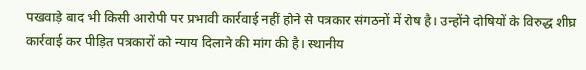पखवाड़े बाद भी किसी आरोपी पर प्रभावी कार्रवाई नहीं होने से पत्रकार संगठनों में रोष है। उन्होंने दोषियों के विरुद्ध शीघ्र कार्रवाई कर पीड़ित पत्रकारों को न्याय दिलाने की मांग की है। स्थानीय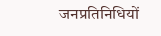जनप्रतिनिधियों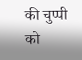की चुप्पी को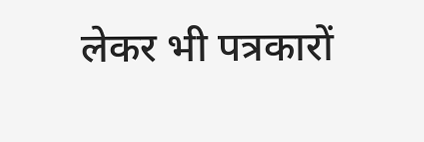लेकर भी पत्रकारों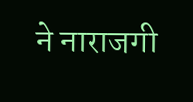ने नाराजगी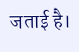जताई है।